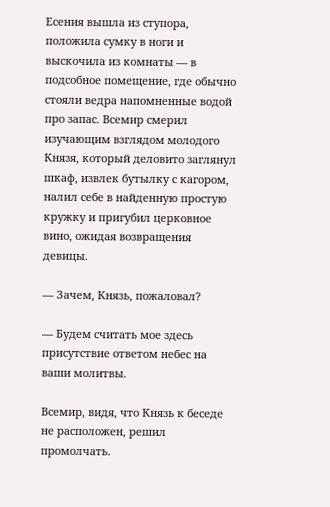Есения вышла из ступора, положила сумку в ноги и выскочила из комнаты — в подсобное помещение, где обычно стояли ведра напомненные водой про запас. Всемир смерил изучающим взглядом молодого Князя, который деловито заглянул шкаф, извлек бутылку с кагором, налил себе в найденную простую кружку и пригубил церковное вино, ожидая возвращения девицы.

— Зачем, Князь, пожаловал?

— Будем считать мое здесь присутствие ответом небес на ваши молитвы.

Всемир, видя, что Князь к беседе не расположен, решил промолчать.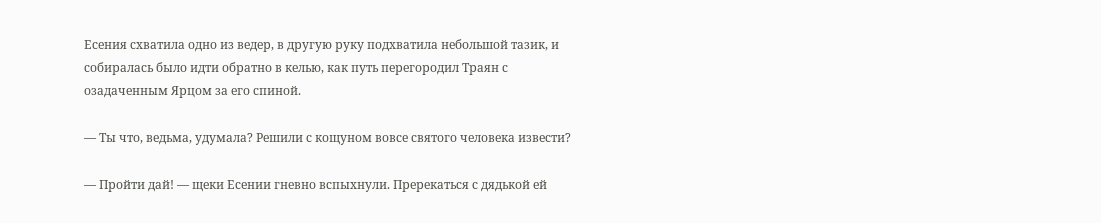Есения схватила одно из ведер, в другую руку подхватила небольшой тазик, и собиралась было идти обратно в келью, как путь перегородил Траян с озадаченным Ярцом за его спиной.

— Ты что, ведьма, удумала? Решили с кощуном вовсе святого человека извести?

— Пройти дай! — щеки Есении гневно вспыхнули. Пререкаться с дядькой ей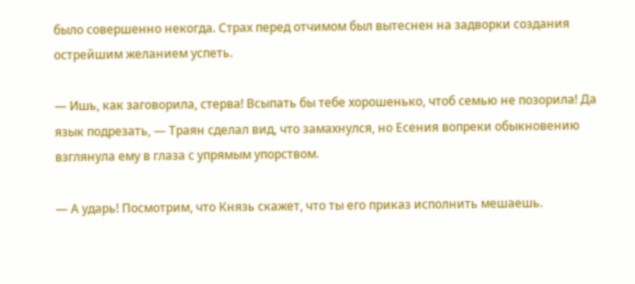было совершенно некогда. Страх перед отчимом был вытеснен на задворки создания острейшим желанием успеть.

— Ишь, как заговорила, стерва! Всыпать бы тебе хорошенько, чтоб семью не позорила! Да язык подрезать, — Траян сделал вид, что замахнулся, но Есения вопреки обыкновению взглянула ему в глаза с упрямым упорством.

— А ударь! Посмотрим, что Князь скажет, что ты его приказ исполнить мешаешь.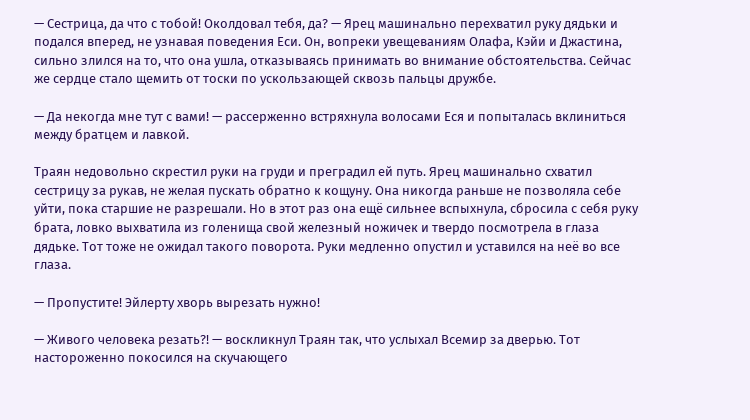— Сестрица, да что с тобой! Околдовал тебя, да? — Ярец машинально перехватил руку дядьки и подался вперед, не узнавая поведения Еси. Он, вопреки увещеваниям Олафа, Кэйи и Джастина, сильно злился на то, что она ушла, отказываясь принимать во внимание обстоятельства. Сейчас же сердце стало щемить от тоски по ускользающей сквозь пальцы дружбе.

— Да некогда мне тут с вами! — рассерженно встряхнула волосами Еся и попыталась вклиниться между братцем и лавкой.

Траян недовольно скрестил руки на груди и преградил ей путь. Ярец машинально схватил сестрицу за рукав, не желая пускать обратно к кощуну. Она никогда раньше не позволяла себе уйти, пока старшие не разрешали. Но в этот раз она ещё сильнее вспыхнула, сбросила с себя руку брата, ловко выхватила из голенища свой железный ножичек и твердо посмотрела в глаза дядьке. Тот тоже не ожидал такого поворота. Руки медленно опустил и уставился на неё во все глаза.

— Пропустите! Эйлерту хворь вырезать нужно!

— Живого человека резать?! — воскликнул Траян так, что услыхал Всемир за дверью. Тот настороженно покосился на скучающего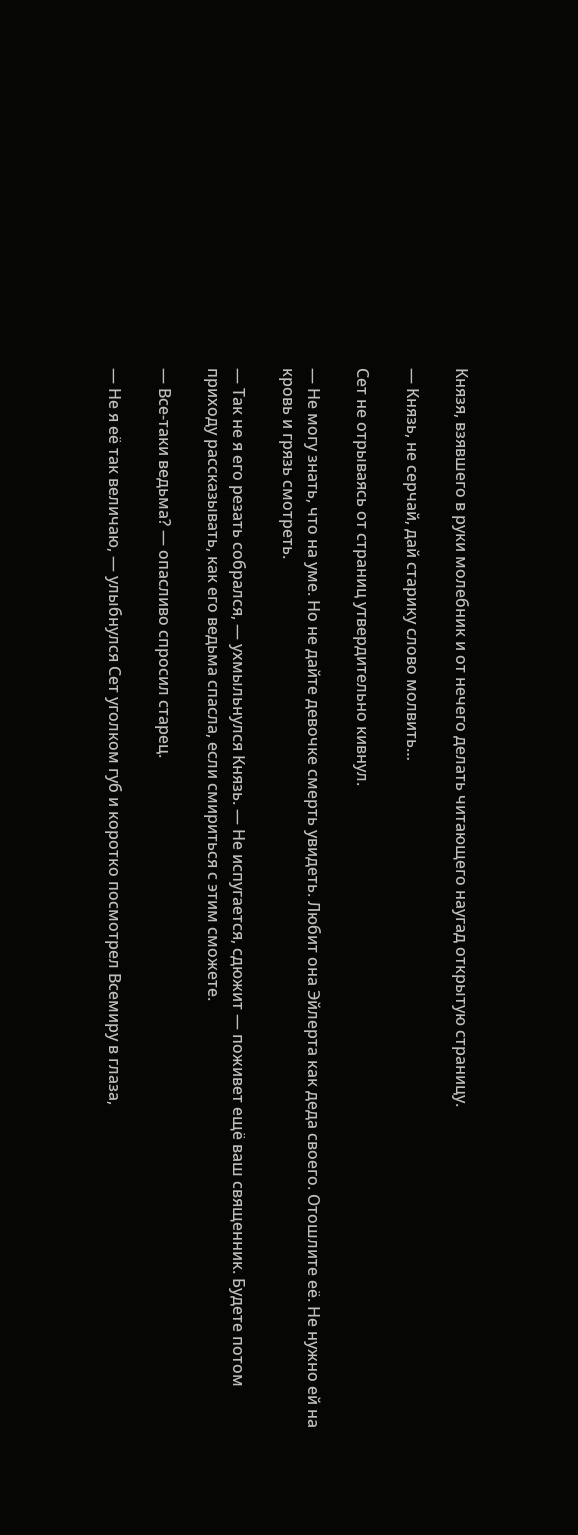Князя, взявшего в руки молебник и от нечего делать читающего наугад открытую страницу.

— Князь, не серчай, дай старику слово молвить…

Сет не отрываясь от страниц утвердительно кивнул.

— Не могу знать, что на уме. Но не дайте девочке смерть увидеть. Любит она Эйлерта как деда своего. Отошлите её. Не нужно ей на кровь и грязь смотреть.

— Так не я его резать собрался, — ухмыльнулся Князь. — Не испугается, сдюжит — поживет ещё ваш священник. Будете потом приходу рассказывать, как его ведьма спасла, если смириться с этим сможете.

— Все-таки ведьма? — опасливо спросил старец.

— Не я её так величаю, — улыбнулся Сет уголком губ и коротко посмотрел Всемиру в глаза,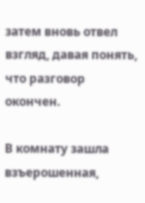затем вновь отвел взгляд, давая понять, что разговор окончен.

В комнату зашла взъерошенная,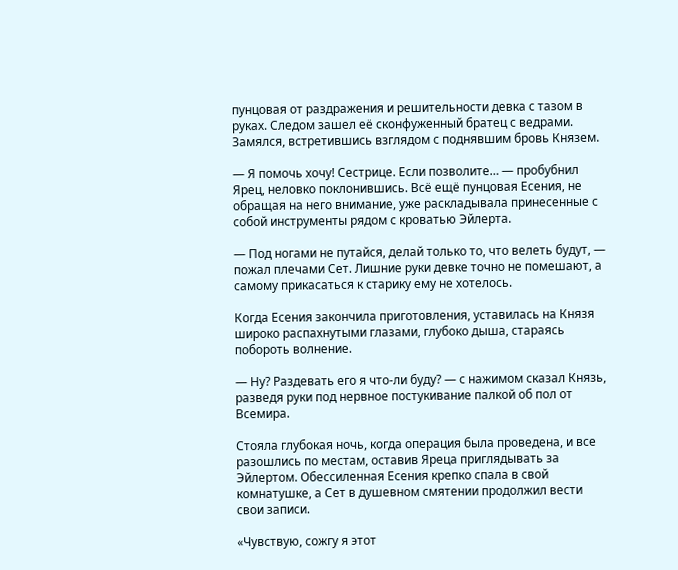пунцовая от раздражения и решительности девка с тазом в руках. Следом зашел её сконфуженный братец с ведрами. Замялся, встретившись взглядом с поднявшим бровь Князем.

— Я помочь хочу! Сестрице. Если позволите… — пробубнил Ярец, неловко поклонившись. Всё ещё пунцовая Есения, не обращая на него внимание, уже раскладывала принесенные с собой инструменты рядом с кроватью Эйлерта.

— Под ногами не путайся, делай только то, что велеть будут, — пожал плечами Сет. Лишние руки девке точно не помешают, а самому прикасаться к старику ему не хотелось.

Когда Есения закончила приготовления, уставилась на Князя широко распахнутыми глазами, глубоко дыша, стараясь побороть волнение.

— Ну? Раздевать его я что-ли буду? — с нажимом сказал Князь, разведя руки под нервное постукивание палкой об пол от Всемира.

Стояла глубокая ночь, когда операция была проведена, и все разошлись по местам, оставив Яреца приглядывать за Эйлертом. Обессиленная Есения крепко спала в свой комнатушке, а Сет в душевном смятении продолжил вести свои записи.

«Чувствую, сожгу я этот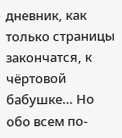дневник, как только страницы закончатся, к чёртовой бабушке… Но обо всем по-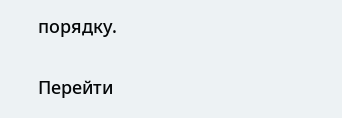порядку.

Перейти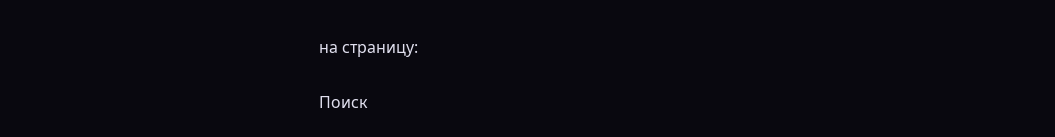на страницу:

Поиск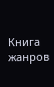Книга жанров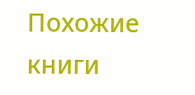Похожие книги